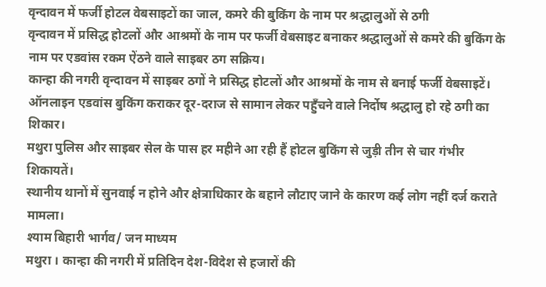वृन्दावन में फर्जी होटल वेबसाइटों का जाल, कमरे की बुकिंग के नाम पर श्रद्धालुओं से ठगी
वृन्दावन में प्रसिद्ध होटलों और आश्रमों के नाम पर फर्जी वेबसाइट बनाकर श्रद्धालुओं से कमरे की बुकिंग के नाम पर एडवांस रकम ऐंठने वाले साइबर ठग सक्रिय।
कान्हा की नगरी वृन्दावन में साइबर ठगों ने प्रसिद्ध होटलों और आश्रमों के नाम से बनाई फर्जी वेबसाइटें।
ऑनलाइन एडवांस बुकिंग कराकर दूर-दराज से सामान लेकर पहुँचने वाले निर्दोष श्रद्धालु हो रहे ठगी का शिकार।
मथुरा पुलिस और साइबर सेल के पास हर महीने आ रही हैं होटल बुकिंग से जुड़ी तीन से चार गंभीर शिकायतें।
स्थानीय थानों में सुनवाई न होने और क्षेत्राधिकार के बहाने लौटाए जाने के कारण कई लोग नहीं दर्ज कराते मामला।
श्याम बिहारी भार्गव/ जन माध्यम
मथुरा । कान्हा की नगरी में प्रतिदिन देश-विदेश से हजारों की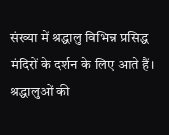संख्या में श्रद्धालु विभिन्न प्रसिद्ध मंदिरों के दर्शन के लिए आते हैं। श्रद्धालुओं की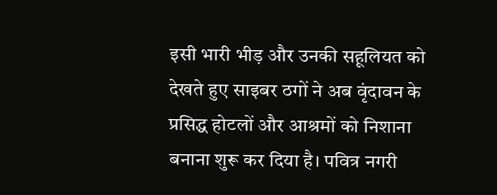इसी भारी भीड़ और उनकी सहूलियत को देखते हुए साइबर ठगों ने अब वृंदावन के प्रसिद्ध होटलों और आश्रमों को निशाना बनाना शुरू कर दिया है। पवित्र नगरी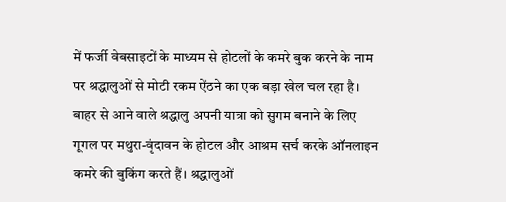में फर्जी वेबसाइटों के माध्यम से होटलों के कमरे बुक करने के नाम पर श्रद्धालुओं से मोटी रकम ऐंठने का एक बड़ा खेल चल रहा है।
बाहर से आने वाले श्रद्धालु अपनी यात्रा को सुगम बनाने के लिए गूगल पर मथुरा-वृंदावन के होटल और आश्रम सर्च करके ऑनलाइन कमरे की बुकिंग करते हैं। श्रद्धालुओं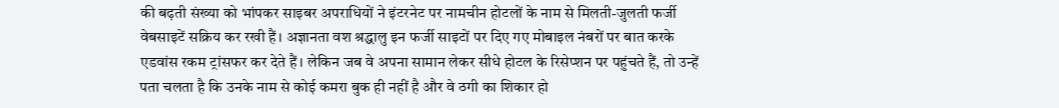की बढ़ती संख्या को भांपकर साइबर अपराधियों ने इंटरनेट पर नामचीन होटलों के नाम से मिलती-जुलती फर्जी वेबसाइटें सक्रिय कर रखी हैं। अज्ञानता वश श्रद्धालु इन फर्जी साइटों पर दिए गए मोबाइल नंबरों पर बात करके एडवांस रकम ट्रांसफर कर देते हैं। लेकिन जब वे अपना सामान लेकर सीधे होटल के रिसेप्शन पर पहुंचते हैं, तो उन्हें पता चलता है कि उनके नाम से कोई कमरा बुक ही नहीं है और वे ठगी का शिकार हो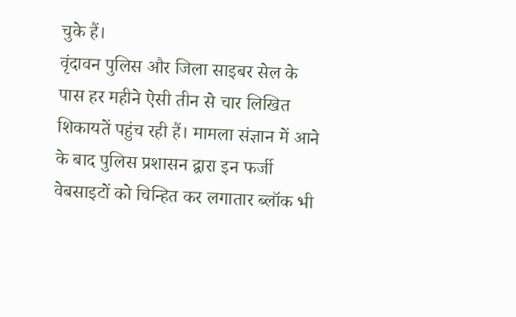चुके हैं।
वृंदावन पुलिस और जिला साइबर सेल के पास हर महीने ऐसी तीन से चार लिखित शिकायतें पहुंच रही हैं। मामला संज्ञान में आने के बाद पुलिस प्रशासन द्वारा इन फर्जी वेबसाइटों को चिन्हित कर लगातार ब्लॉक भी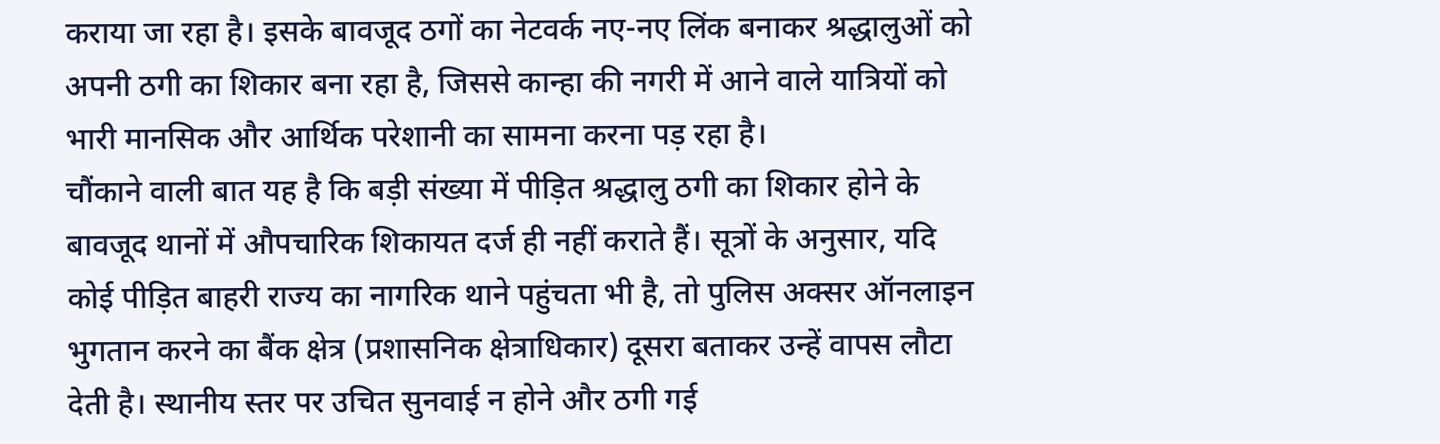कराया जा रहा है। इसके बावजूद ठगों का नेटवर्क नए-नए लिंक बनाकर श्रद्धालुओं को अपनी ठगी का शिकार बना रहा है, जिससे कान्हा की नगरी में आने वाले यात्रियों को भारी मानसिक और आर्थिक परेशानी का सामना करना पड़ रहा है।
चौंकाने वाली बात यह है कि बड़ी संख्या में पीड़ित श्रद्धालु ठगी का शिकार होने के बावजूद थानों में औपचारिक शिकायत दर्ज ही नहीं कराते हैं। सूत्रों के अनुसार, यदि कोई पीड़ित बाहरी राज्य का नागरिक थाने पहुंचता भी है, तो पुलिस अक्सर ऑनलाइन भुगतान करने का बैंक क्षेत्र (प्रशासनिक क्षेत्राधिकार) दूसरा बताकर उन्हें वापस लौटा देती है। स्थानीय स्तर पर उचित सुनवाई न होने और ठगी गई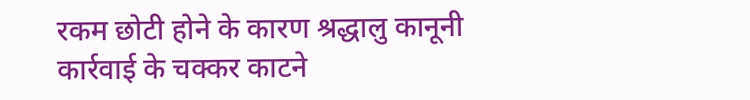रकम छोटी होने के कारण श्रद्धालु कानूनी कार्रवाई के चक्कर काटने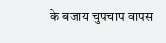के बजाय चुपचाप वापस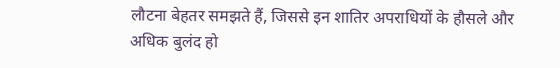लौटना बेहतर समझते हैं, जिससे इन शातिर अपराधियों के हौसले और अधिक बुलंद हो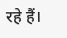रहे हैं।